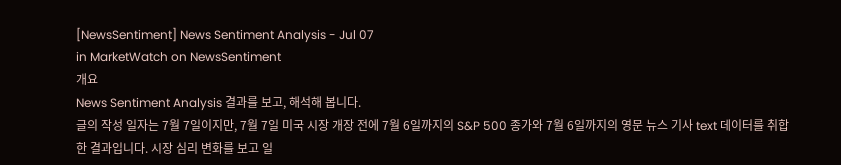[NewsSentiment] News Sentiment Analysis - Jul 07
in MarketWatch on NewsSentiment
개요
News Sentiment Analysis 결과를 보고, 해석해 봅니다.
글의 작성 일자는 7월 7일이지만, 7월 7일 미국 시장 개장 전에 7월 6일까지의 S&P 500 종가와 7월 6일까지의 영문 뉴스 기사 text 데이터를 취합한 결과입니다. 시장 심리 변화를 보고 일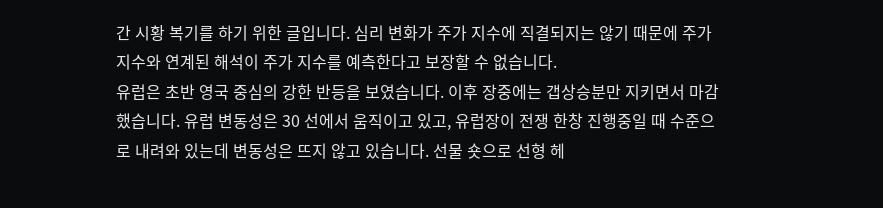간 시황 복기를 하기 위한 글입니다. 심리 변화가 주가 지수에 직결되지는 않기 때문에 주가 지수와 연계된 해석이 주가 지수를 예측한다고 보장할 수 없습니다.
유럽은 초반 영국 중심의 강한 반등을 보였습니다. 이후 장중에는 갭상승분만 지키면서 마감했습니다. 유럽 변동성은 30 선에서 움직이고 있고, 유럽장이 전쟁 한창 진행중일 때 수준으로 내려와 있는데 변동성은 뜨지 않고 있습니다. 선물 숏으로 선형 헤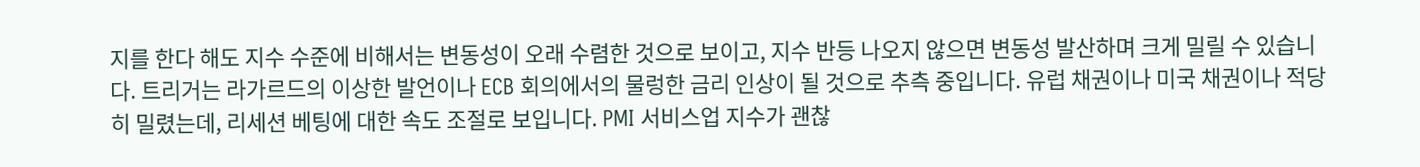지를 한다 해도 지수 수준에 비해서는 변동성이 오래 수렴한 것으로 보이고, 지수 반등 나오지 않으면 변동성 발산하며 크게 밀릴 수 있습니다. 트리거는 라가르드의 이상한 발언이나 ECB 회의에서의 물렁한 금리 인상이 될 것으로 추측 중입니다. 유럽 채권이나 미국 채권이나 적당히 밀렸는데, 리세션 베팅에 대한 속도 조절로 보입니다. PMI 서비스업 지수가 괜찮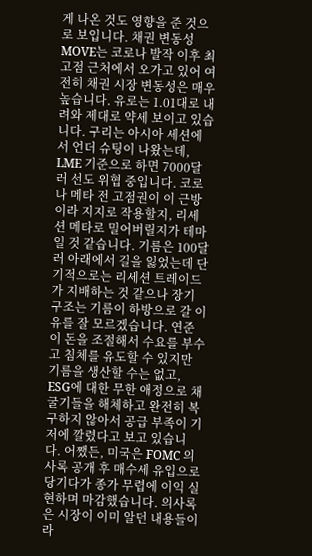게 나온 것도 영향을 준 것으로 보입니다. 채권 변동성 MOVE는 코로나 발작 이후 최고점 근처에서 오가고 있어 여전히 채권 시장 변동성은 매우 높습니다. 유로는 1.01대로 내려와 제대로 약세 보이고 있습니다. 구리는 아시아 세션에서 언더 슈팅이 나왔는데, LME 기준으로 하면 7000달러 선도 위협 중입니다. 코로나 메타 전 고점권이 이 근방이라 지지로 작용할지, 리세션 메타로 밀어버릴지가 테마일 것 같습니다. 기름은 100달러 아래에서 길을 잃었는데 단기적으로는 리세션 트레이드가 지배하는 것 같으나 장기 구조는 기름이 하방으로 갈 이유를 잘 모르겠습니다. 연준이 돈을 조절해서 수요를 부수고 침체를 유도할 수 있지만 기름을 생산할 수는 없고, ESG에 대한 무한 애정으로 채굴기들을 해체하고 완전히 복구하지 않아서 공급 부족이 기저에 깔렸다고 보고 있습니다. 어쨌든, 미국은 FOMC 의사록 공개 후 매수세 유입으로 당기다가 종가 무렵에 이익 실현하며 마감했습니다. 의사록은 시장이 이미 알던 내용들이라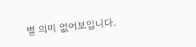별 의미 없어보입니다.